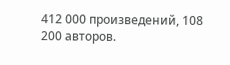412 000 произведений, 108 200 авторов.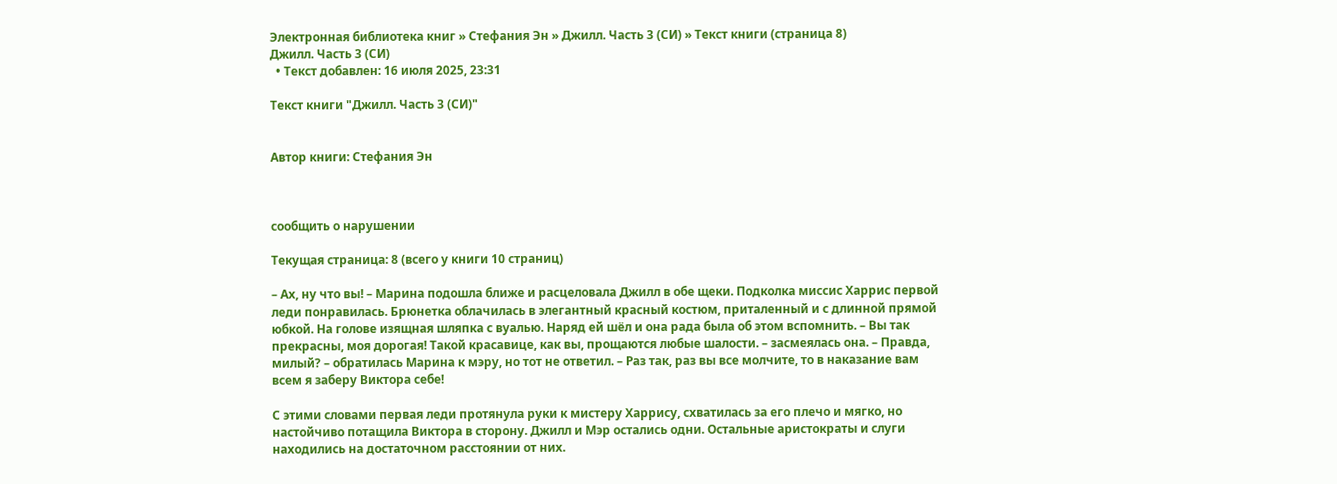Электронная библиотека книг » Стефания Эн » Джилл. Часть 3 (СИ) » Текст книги (страница 8)
Джилл. Часть 3 (СИ)
  • Текст добавлен: 16 июля 2025, 23:31

Текст книги "Джилл. Часть 3 (СИ)"


Автор книги: Стефания Эн



сообщить о нарушении

Текущая страница: 8 (всего у книги 10 страниц)

– Ах, ну что вы! – Марина подошла ближе и расцеловала Джилл в обе щеки. Подколка миссис Харрис первой леди понравилась. Брюнетка облачилась в элегантный красный костюм, приталенный и с длинной прямой юбкой. На голове изящная шляпка с вуалью. Наряд ей шёл и она рада была об этом вспомнить. – Вы так прекрасны, моя дорогая! Такой красавице, как вы, прощаются любые шалости. – засмеялась она. – Правда, милый? – обратилась Марина к мэру, но тот не ответил. – Раз так, раз вы все молчите, то в наказание вам всем я заберу Виктора себе!

С этими словами первая леди протянула руки к мистеру Харрису, схватилась за его плечо и мягко, но настойчиво потащила Виктора в сторону. Джилл и Мэр остались одни. Остальные аристократы и слуги находились на достаточном расстоянии от них.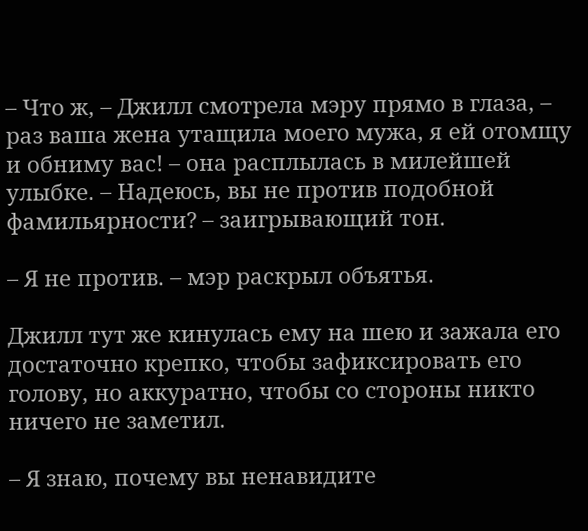– Что ж, – Джилл смотрела мэру прямо в глаза, – раз ваша жена утащила моего мужа, я ей отомщу и обниму вас! – она расплылась в милейшей улыбке. – Надеюсь, вы не против подобной фамильярности? – заигрывающий тон.

– Я не против. – мэр раскрыл объятья.

Джилл тут же кинулась ему на шею и зажала его достаточно крепко, чтобы зафиксировать его голову, но аккуратно, чтобы со стороны никто ничего не заметил.

– Я знаю, почему вы ненавидите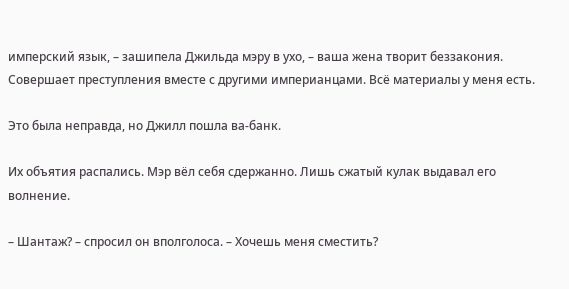имперский язык, – зашипела Джильда мэру в ухо, – ваша жена творит беззакония. Совершает преступления вместе с другими империанцами. Всё материалы у меня есть.

Это была неправда, но Джилл пошла ва-банк.

Их объятия распались. Мэр вёл себя сдержанно. Лишь сжатый кулак выдавал его волнение.

– Шантаж? – спросил он вполголоса. – Хочешь меня сместить?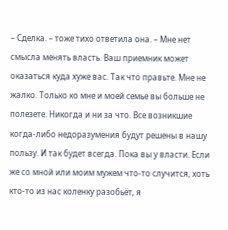– Сделка. – тоже тихо ответила она. – Мне нет смысла менять власть. Ваш приемник может оказаться куда хуже вас. Так что правьте. Мне не жалко. Только ко мне и моей семье вы больше не полезете. Никогда и ни за что. Все возникшие когда-либо недоразумения будут решены в нашу пользу. И так будет всегда. Пока вы у власти. Если же со мной или моим мужем что-то случится, хоть кто-то из нас коленку разобьёт, я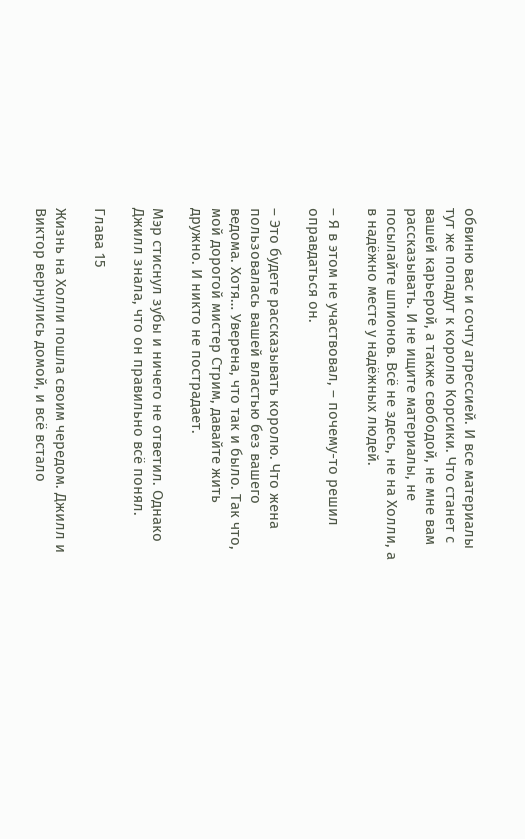обвиню вас и сочту агрессией. И все материалы тут же попадут к королю Корсики. Что станет с вашей карьерой, а также свободой, не мне вам рассказывать. И не ищите материалы, не посылайте шпионов. Всё не здесь, не на Холли, а в надёжно месте у надёжных людей.

– Я в этом не участвовал, – почему-то решил оправдаться он.

– Это будете рассказывать королю. Что жена пользовалась вашей властью без вашего ведома. Хотя… Уверена, что так и было. Так что, мой дорогой мистер Стрим, давайте жить дружно. И никто не пострадает.

Мэр стиснул зубы и ничего не ответил. Однако Джилл знала, что он правильно всё понял.

Глава 15

Жизнь на Холли пошла своим чередом. Джилл и Виктор вернулись домой, и всё встало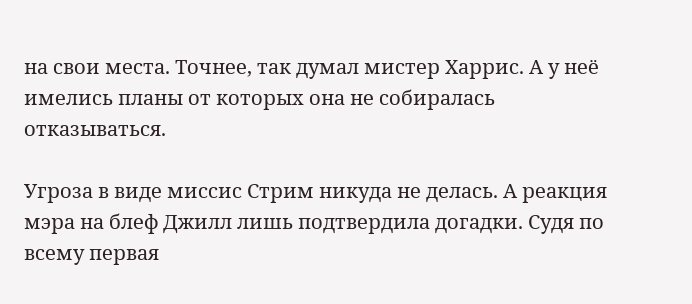на свои места. Точнее, так думал мистер Харрис. А у неё имелись планы от которых она не собиралась отказываться.

Угроза в виде миссис Стрим никуда не делась. А реакция мэра на блеф Джилл лишь подтвердила догадки. Судя по всему первая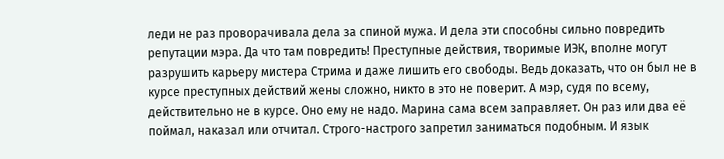леди не раз проворачивала дела за спиной мужа. И дела эти способны сильно повредить репутации мэра. Да что там повредить! Преступные действия, творимые ИЭК, вполне могут разрушить карьеру мистера Стрима и даже лишить его свободы. Ведь доказать, что он был не в курсе преступных действий жены сложно, никто в это не поверит. А мэр, судя по всему, действительно не в курсе. Оно ему не надо. Марина сама всем заправляет. Он раз или два её поймал, наказал или отчитал. Строго-настрого запретил заниматься подобным. И язык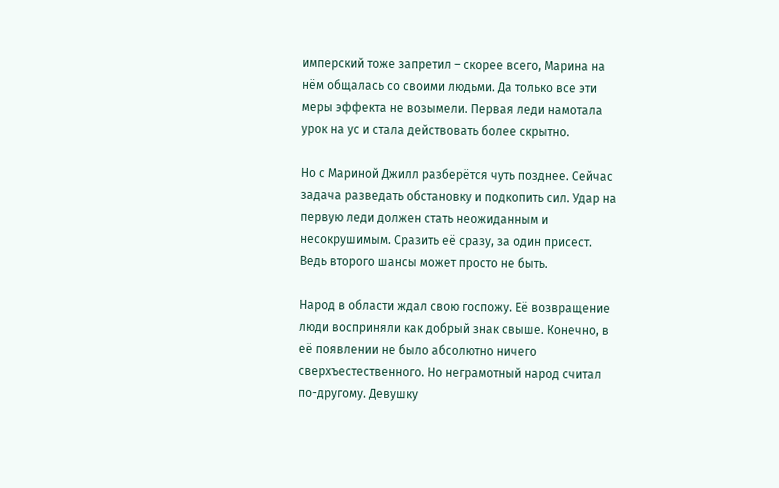имперский тоже запретил – скорее всего, Марина на нём общалась со своими людьми. Да только все эти меры эффекта не возымели. Первая леди намотала урок на ус и стала действовать более скрытно.

Но с Мариной Джилл разберётся чуть позднее. Сейчас задача разведать обстановку и подкопить сил. Удар на первую леди должен стать неожиданным и несокрушимым. Сразить её сразу, за один присест. Ведь второго шансы может просто не быть.

Народ в области ждал свою госпожу. Её возвращение люди восприняли как добрый знак свыше. Конечно, в её появлении не было абсолютно ничего сверхъестественного. Но неграмотный народ считал по-другому. Девушку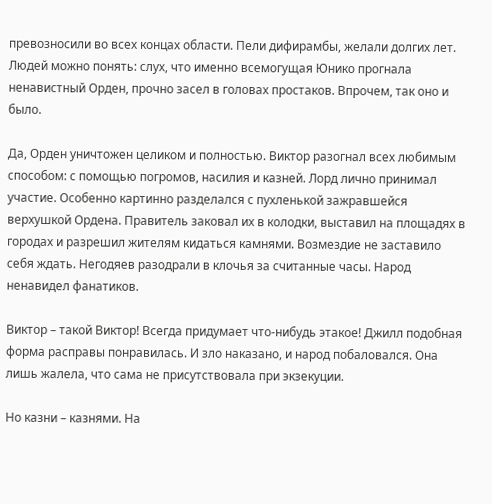превозносили во всех концах области. Пели дифирамбы, желали долгих лет. Людей можно понять: слух, что именно всемогущая Юнико прогнала ненавистный Орден, прочно засел в головах простаков. Впрочем, так оно и было.

Да, Орден уничтожен целиком и полностью. Виктор разогнал всех любимым способом: с помощью погромов, насилия и казней. Лорд лично принимал участие. Особенно картинно разделался с пухленькой зажравшейся верхушкой Ордена. Правитель заковал их в колодки, выставил на площадях в городах и разрешил жителям кидаться камнями. Возмездие не заставило себя ждать. Негодяев разодрали в клочья за считанные часы. Народ ненавидел фанатиков.

Виктор – такой Виктор! Всегда придумает что-нибудь этакое! Джилл подобная форма расправы понравилась. И зло наказано, и народ побаловался. Она лишь жалела, что сама не присутствовала при экзекуции.

Но казни – казнями. На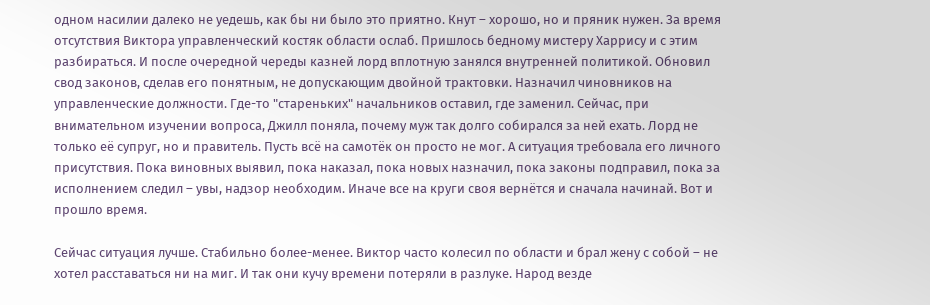одном насилии далеко не уедешь, как бы ни было это приятно. Кнут – хорошо, но и пряник нужен. За время отсутствия Виктора управленческий костяк области ослаб. Пришлось бедному мистеру Харрису и с этим разбираться. И после очередной череды казней лорд вплотную занялся внутренней политикой. Обновил свод законов, сделав его понятным, не допускающим двойной трактовки. Назначил чиновников на управленческие должности. Где-то "стареньких" начальников оставил, где заменил. Сейчас, при внимательном изучении вопроса, Джилл поняла, почему муж так долго собирался за ней ехать. Лорд не только её супруг, но и правитель. Пусть всё на самотёк он просто не мог. А ситуация требовала его личного присутствия. Пока виновных выявил, пока наказал, пока новых назначил, пока законы подправил, пока за исполнением следил – увы, надзор необходим. Иначе все на круги своя вернётся и сначала начинай. Вот и прошло время.

Сейчас ситуация лучше. Стабильно более-менее. Виктор часто колесил по области и брал жену с собой – не хотел расставаться ни на миг. И так они кучу времени потеряли в разлуке. Народ везде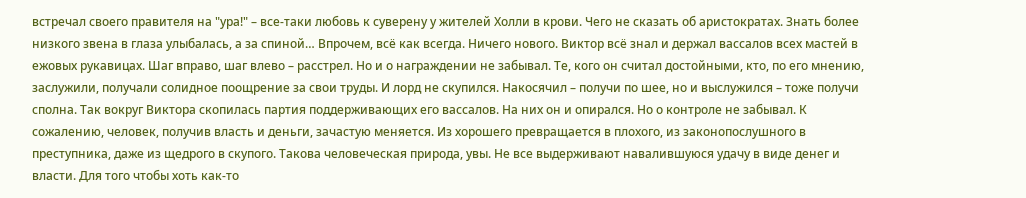встречал своего правителя на "ура!" – все-таки любовь к суверену у жителей Холли в крови. Чего не сказать об аристократах. Знать более низкого звена в глаза улыбалась, а за спиной… Впрочем, всё как всегда. Ничего нового. Виктор всё знал и держал вассалов всех мастей в ежовых рукавицах. Шаг вправо, шаг влево – расстрел. Но и о награждении не забывал. Те, кого он считал достойными, кто, по его мнению, заслужили, получали солидное поощрение за свои труды. И лорд не скупился. Накосячил – получи по шее, но и выслужился – тоже получи сполна. Так вокруг Виктора скопилась партия поддерживающих его вассалов. На них он и опирался. Но о контроле не забывал. К сожалению, человек, получив власть и деньги, зачастую меняется. Из хорошего превращается в плохого, из законопослушного в преступника, даже из щедрого в скупого. Такова человеческая природа, увы. Не все выдерживают навалившуюся удачу в виде денег и власти. Для того чтобы хоть как-то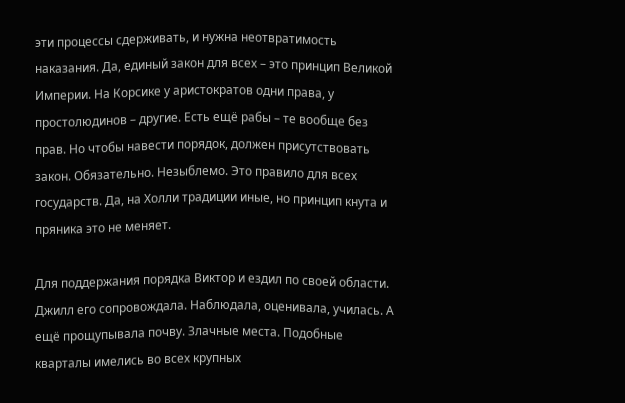эти процессы сдерживать, и нужна неотвратимость наказания. Да, единый закон для всех – это принцип Великой Империи. На Корсике у аристократов одни права, у простолюдинов – другие. Есть ещё рабы – те вообще без прав. Но чтобы навести порядок, должен присутствовать закон. Обязательно. Незыблемо. Это правило для всех государств. Да, на Холли традиции иные, но принцип кнута и пряника это не меняет.

Для поддержания порядка Виктор и ездил по своей области. Джилл его сопровождала. Наблюдала, оценивала, училась. А ещё прощупывала почву. Злачные места. Подобные кварталы имелись во всех крупных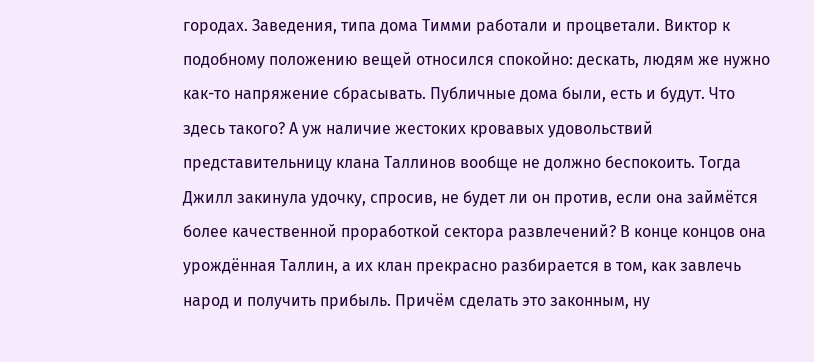городах. Заведения, типа дома Тимми работали и процветали. Виктор к подобному положению вещей относился спокойно: дескать, людям же нужно как-то напряжение сбрасывать. Публичные дома были, есть и будут. Что здесь такого? А уж наличие жестоких кровавых удовольствий представительницу клана Таллинов вообще не должно беспокоить. Тогда Джилл закинула удочку, спросив, не будет ли он против, если она займётся более качественной проработкой сектора развлечений? В конце концов она урождённая Таллин, а их клан прекрасно разбирается в том, как завлечь народ и получить прибыль. Причём сделать это законным, ну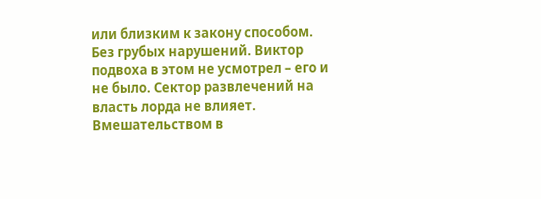или близким к закону способом. Без грубых нарушений. Виктор подвоха в этом не усмотрел – его и не было. Сектор развлечений на власть лорда не влияет. Вмешательством в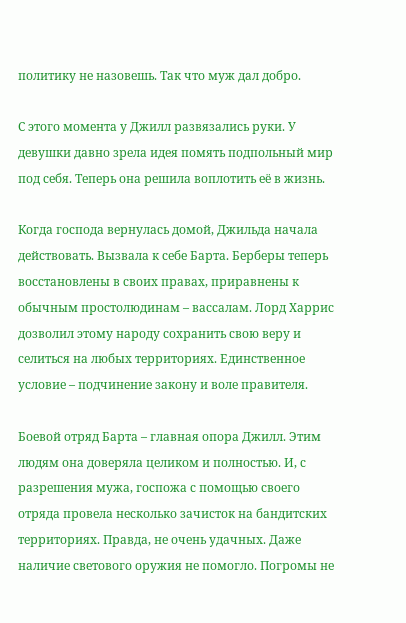политику не назовешь. Так что муж дал добро.

С этого момента у Джилл развязались руки. У девушки давно зрела идея помять подпольный мир под себя. Теперь она решила воплотить её в жизнь.

Когда господа вернулась домой, Джильда начала действовать. Вызвала к себе Барта. Берберы теперь восстановлены в своих правах, приравнены к обычным простолюдинам – вассалам. Лорд Харрис дозволил этому народу сохранить свою веру и селиться на любых территориях. Единственное условие – подчинение закону и воле правителя.

Боевой отряд Барта – главная опора Джилл. Этим людям она доверяла целиком и полностью. И, с разрешения мужа, госпожа с помощью своего отряда провела несколько зачисток на бандитских территориях. Правда, не очень удачных. Даже наличие светового оружия не помогло. Погромы не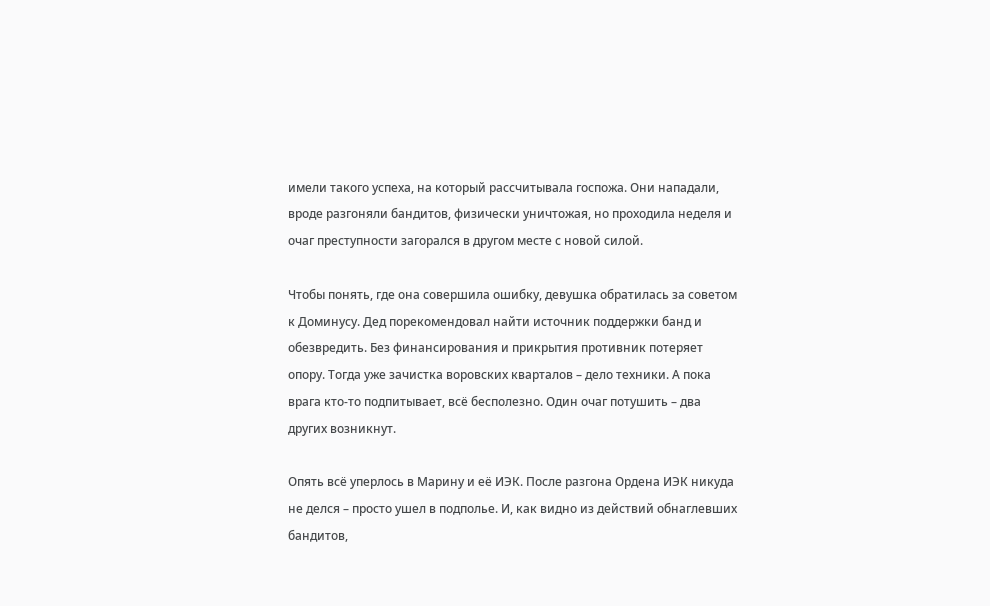имели такого успеха, на который рассчитывала госпожа. Они нападали, вроде разгоняли бандитов, физически уничтожая, но проходила неделя и очаг преступности загорался в другом месте с новой силой.

Чтобы понять, где она совершила ошибку, девушка обратилась за советом к Доминусу. Дед порекомендовал найти источник поддержки банд и обезвредить. Без финансирования и прикрытия противник потеряет опору. Тогда уже зачистка воровских кварталов – дело техники. А пока врага кто-то подпитывает, всё бесполезно. Один очаг потушить – два других возникнут.

Опять всё уперлось в Марину и её ИЭК. После разгона Ордена ИЭК никуда не делся – просто ушел в подполье. И, как видно из действий обнаглевших бандитов,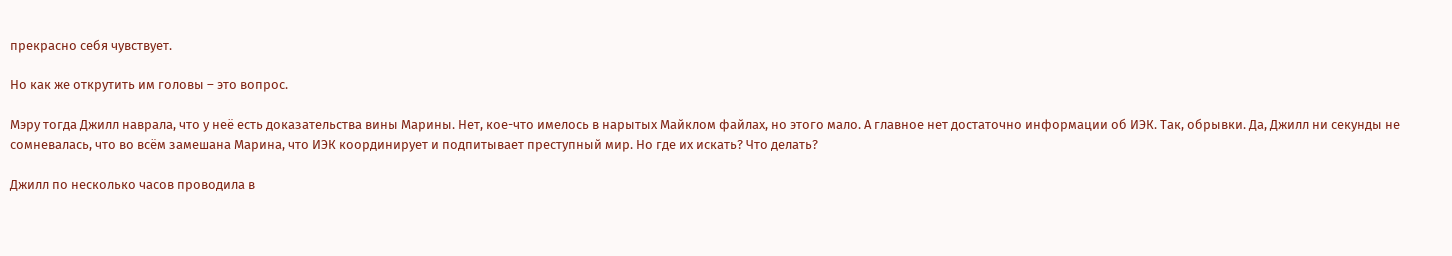прекрасно себя чувствует.

Но как же открутить им головы – это вопрос.

Мэру тогда Джилл наврала, что у неё есть доказательства вины Марины. Нет, кое-что имелось в нарытых Майклом файлах, но этого мало. А главное нет достаточно информации об ИЭК. Так, обрывки. Да, Джилл ни секунды не сомневалась, что во всём замешана Марина, что ИЭК координирует и подпитывает преступный мир. Но где их искать? Что делать?

Джилл по несколько часов проводила в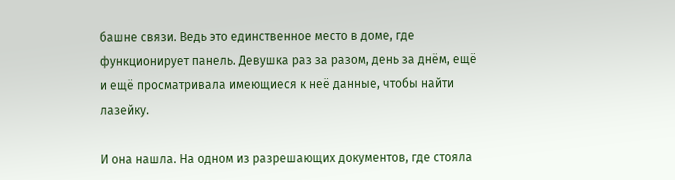башне связи. Ведь это единственное место в доме, где функционирует панель. Девушка раз за разом, день за днём, ещё и ещё просматривала имеющиеся к неё данные, чтобы найти лазейку.

И она нашла. На одном из разрешающих документов, где стояла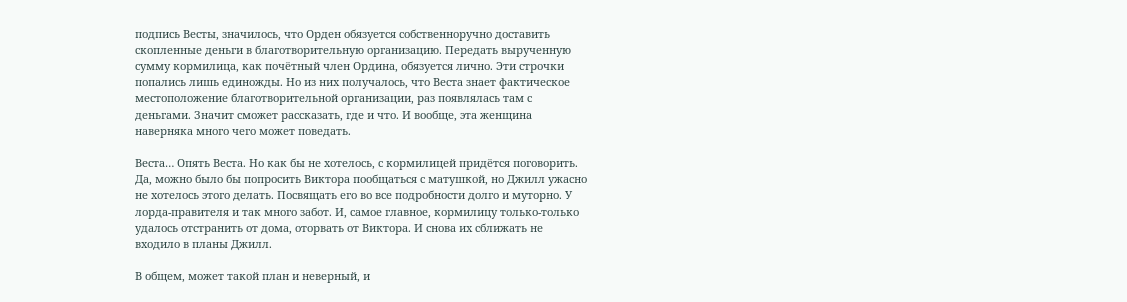подпись Весты, значилось, что Орден обязуется собственноручно доставить скопленные деньги в благотворительную организацию. Передать вырученную сумму кормилица, как почётный член Ордина, обязуется лично. Эти строчки попались лишь единожды. Но из них получалось, что Веста знает фактическое местоположение благотворительной организации, раз появлялась там с деньгами. Значит сможет рассказать, где и что. И вообще, эта женщина наверняка много чего может поведать.

Веста… Опять Веста. Но как бы не хотелось, с кормилицей придётся поговорить. Да, можно было бы попросить Виктора пообщаться с матушкой, но Джилл ужасно не хотелось этого делать. Посвящать его во все подробности долго и муторно. У лорда-правителя и так много забот. И, самое главное, кормилицу только-только удалось отстранить от дома, оторвать от Виктора. И снова их сближать не входило в планы Джилл.

В общем, может такой план и неверный, и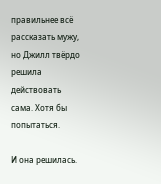правильнее всё рассказать мужу, но Джилл твёрдо решила действовать сама. Хотя бы попытаться.

И она решилась.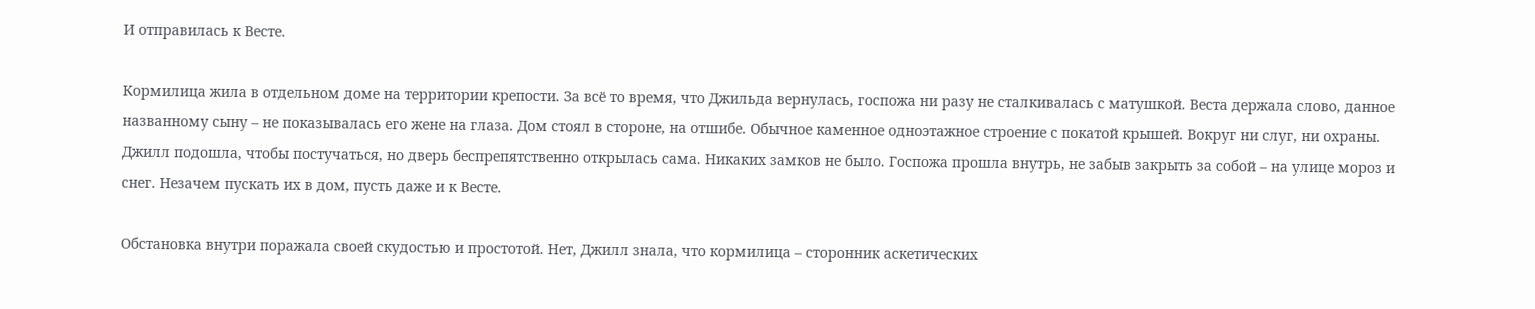И отправилась к Весте.

Кормилица жила в отдельном доме на территории крепости. За всё то время, что Джильда вернулась, госпожа ни разу не сталкивалась с матушкой. Веста держала слово, данное названному сыну – не показывалась его жене на глаза. Дом стоял в стороне, на отшибе. Обычное каменное одноэтажное строение с покатой крышей. Вокруг ни слуг, ни охраны. Джилл подошла, чтобы постучаться, но дверь беспрепятственно открылась сама. Никаких замков не было. Госпожа прошла внутрь, не забыв закрыть за собой – на улице мороз и снег. Незачем пускать их в дом, пусть даже и к Весте.

Обстановка внутри поражала своей скудостью и простотой. Нет, Джилл знала, что кормилица – сторонник аскетических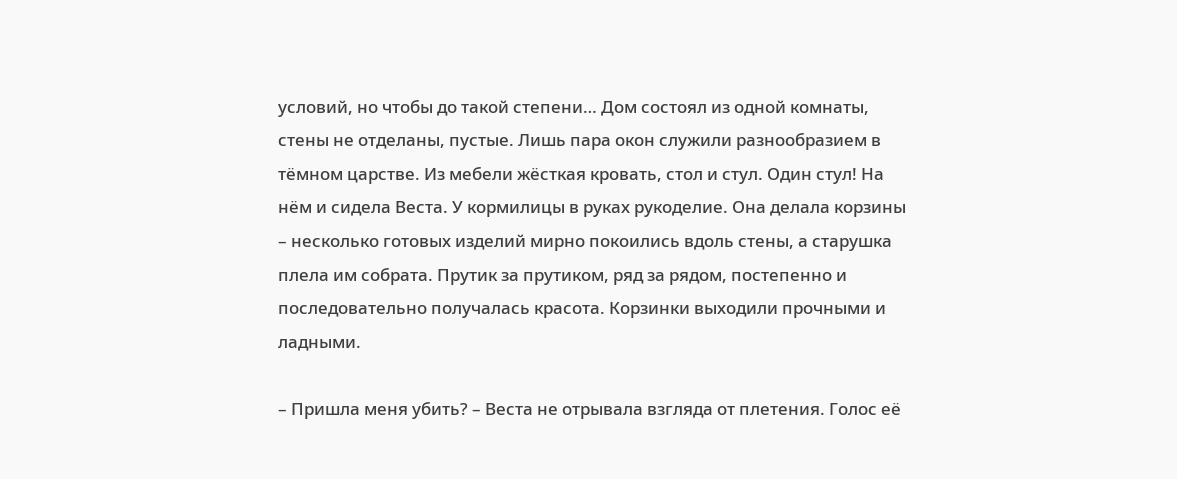условий, но чтобы до такой степени… Дом состоял из одной комнаты, стены не отделаны, пустые. Лишь пара окон служили разнообразием в тёмном царстве. Из мебели жёсткая кровать, стол и стул. Один стул! На нём и сидела Веста. У кормилицы в руках рукоделие. Она делала корзины – несколько готовых изделий мирно покоились вдоль стены, а старушка плела им собрата. Прутик за прутиком, ряд за рядом, постепенно и последовательно получалась красота. Корзинки выходили прочными и ладными.

– Пришла меня убить? – Веста не отрывала взгляда от плетения. Голос её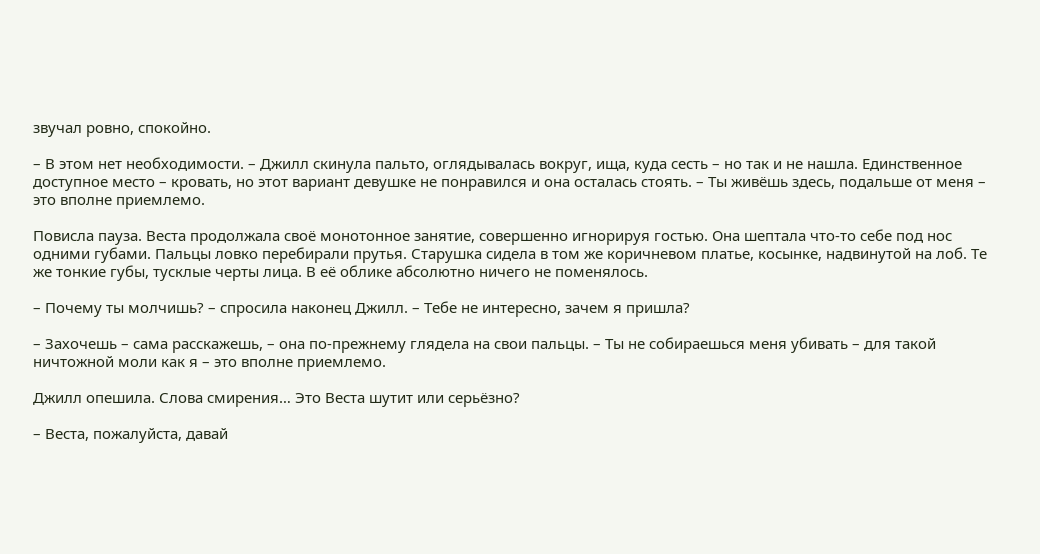звучал ровно, спокойно.

– В этом нет необходимости. – Джилл скинула пальто, оглядывалась вокруг, ища, куда сесть – но так и не нашла. Единственное доступное место – кровать, но этот вариант девушке не понравился и она осталась стоять. – Ты живёшь здесь, подальше от меня – это вполне приемлемо.

Повисла пауза. Веста продолжала своё монотонное занятие, совершенно игнорируя гостью. Она шептала что-то себе под нос одними губами. Пальцы ловко перебирали прутья. Старушка сидела в том же коричневом платье, косынке, надвинутой на лоб. Те же тонкие губы, тусклые черты лица. В её облике абсолютно ничего не поменялось.

– Почему ты молчишь? – спросила наконец Джилл. – Тебе не интересно, зачем я пришла?

– Захочешь – сама расскажешь, – она по-прежнему глядела на свои пальцы. – Ты не собираешься меня убивать – для такой ничтожной моли как я – это вполне приемлемо.

Джилл опешила. Слова смирения… Это Веста шутит или серьёзно?

– Веста, пожалуйста, давай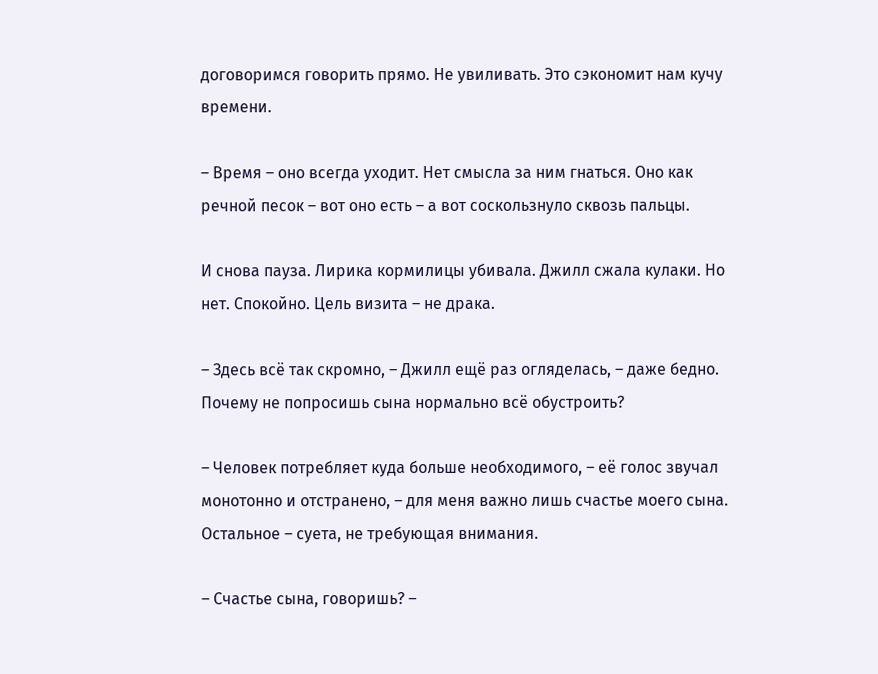договоримся говорить прямо. Не увиливать. Это сэкономит нам кучу времени.

– Время – оно всегда уходит. Нет смысла за ним гнаться. Оно как речной песок – вот оно есть – а вот соскользнуло сквозь пальцы.

И снова пауза. Лирика кормилицы убивала. Джилл сжала кулаки. Но нет. Спокойно. Цель визита – не драка.

– Здесь всё так скромно, – Джилл ещё раз огляделась, – даже бедно. Почему не попросишь сына нормально всё обустроить?

– Человек потребляет куда больше необходимого, – её голос звучал монотонно и отстранено, – для меня важно лишь счастье моего сына. Остальное – суета, не требующая внимания.

– Счастье сына, говоришь? –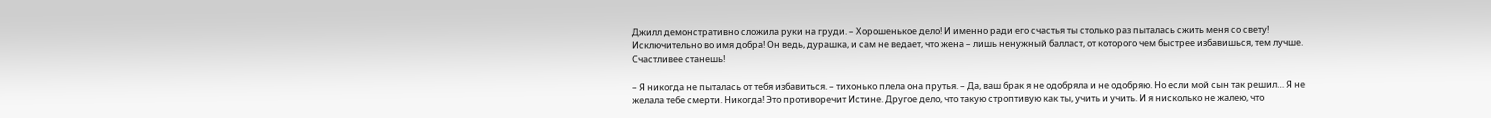Джилл демонстративно сложила руки на груди. – Хорошенькое дело! И именно ради его счастья ты столько раз пыталась сжить меня со свету! Исключительно во имя добра! Он ведь, дурашка, и сам не ведает, что жена – лишь ненужный балласт, от которого чем быстрее избавишься, тем лучше. Счастливее станешь!

– Я никогда не пыталась от тебя избавиться. – тихонько плела она прутья. – Да, ваш брак я не одобряла и не одобряю. Но если мой сын так решил… Я не желала тебе смерти. Никогда! Это противоречит Истине. Другое дело, что такую строптивую как ты, учить и учить. И я нисколько не жалею, что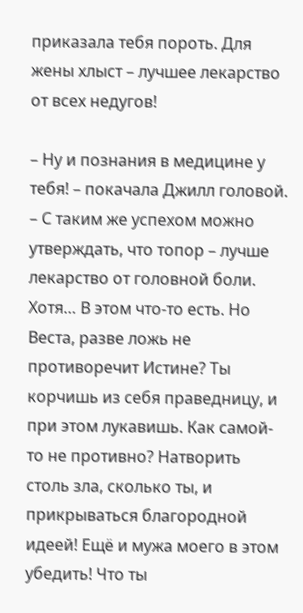приказала тебя пороть. Для жены хлыст – лучшее лекарство от всех недугов!

– Ну и познания в медицине у тебя! – покачала Джилл головой. – С таким же успехом можно утверждать, что топор – лучше лекарство от головной боли. Хотя… В этом что-то есть. Но Веста, разве ложь не противоречит Истине? Ты корчишь из себя праведницу, и при этом лукавишь. Как самой-то не противно? Натворить столь зла, сколько ты, и прикрываться благородной идеей! Ещё и мужа моего в этом убедить! Что ты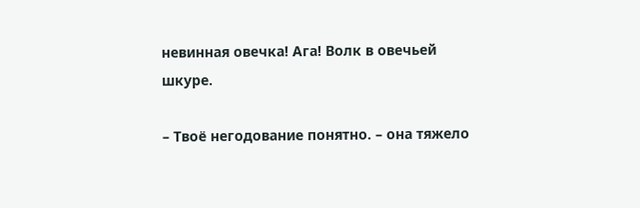невинная овечка! Ага! Волк в овечьей шкуре.

– Твоё негодование понятно. – она тяжело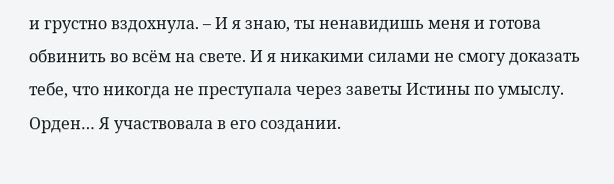и грустно вздохнула. – И я знаю, ты ненавидишь меня и готова обвинить во всём на свете. И я никакими силами не смогу доказать тебе, что никогда не преступала через заветы Истины по умыслу. Орден… Я участвовала в его создании.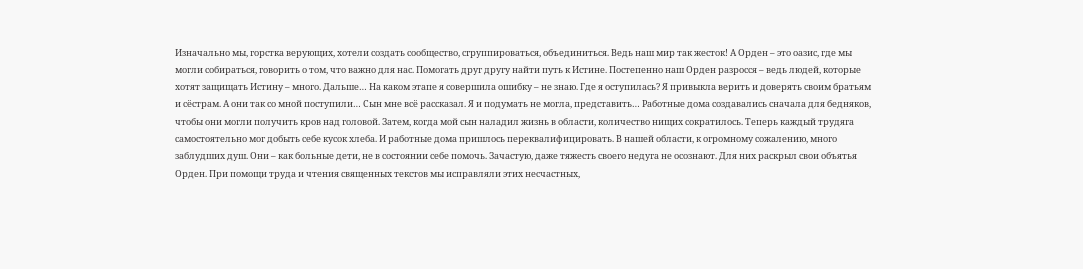Изначально мы, горстка верующих, хотели создать сообщество, сгруппироваться, объединиться. Ведь наш мир так жесток! А Орден – это оазис, где мы могли собираться, говорить о том, что важно для нас. Помогать друг другу найти путь к Истине. Постепенно наш Орден разросся – ведь людей, которые хотят защищать Истину – много. Дальше… На каком этапе я совершила ошибку – не знаю. Где я оступилась? Я привыкла верить и доверять своим братьям и сёстрам. А они так со мной поступили… Сын мне всё рассказал. Я и подумать не могла, представить… Работные дома создавались сначала для бедняков, чтобы они могли получить кров над головой. Затем, когда мой сын наладил жизнь в области, количество нищих сократилось. Теперь каждый трудяга самостоятельно мог добыть себе кусок хлеба. И работные дома пришлось переквалифицировать. В нашей области, к огромному сожалению, много заблудших душ. Они – как больные дети, не в состоянии себе помочь. Зачастую, даже тяжесть своего недуга не осознают. Для них раскрыл свои объятья Орден. При помощи труда и чтения священных текстов мы исправляли этих несчастных,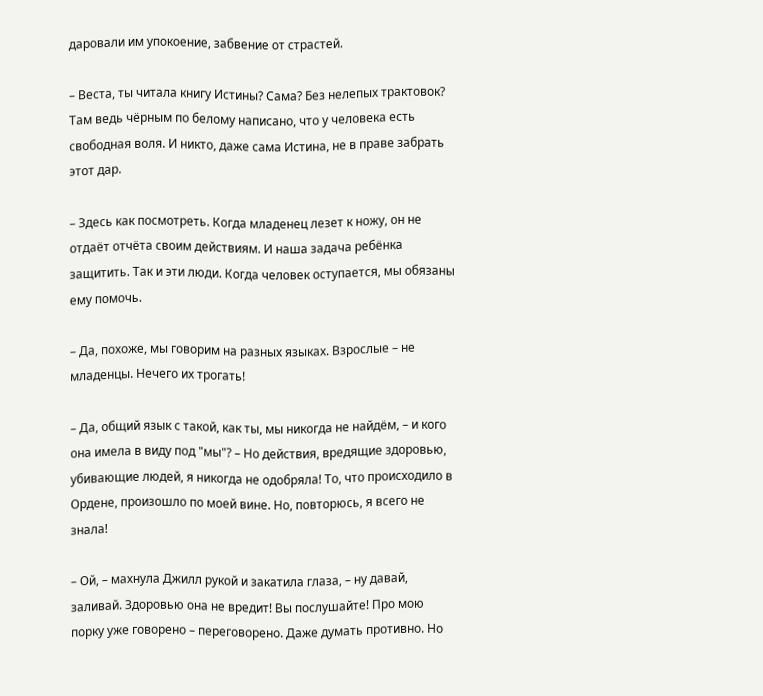даровали им упокоение, забвение от страстей.

– Веста, ты читала книгу Истины? Сама? Без нелепых трактовок? Там ведь чёрным по белому написано, что у человека есть свободная воля. И никто, даже сама Истина, не в праве забрать этот дар.

– Здесь как посмотреть. Когда младенец лезет к ножу, он не отдаёт отчёта своим действиям. И наша задача ребёнка защитить. Так и эти люди. Когда человек оступается, мы обязаны ему помочь.

– Да, похоже, мы говорим на разных языках. Взрослые – не младенцы. Нечего их трогать!

– Да, общий язык с такой, как ты, мы никогда не найдём, – и кого она имела в виду под "мы"? – Но действия, вредящие здоровью, убивающие людей, я никогда не одобряла! То, что происходило в Ордене, произошло по моей вине. Но, повторюсь, я всего не знала!

– Ой, – махнула Джилл рукой и закатила глаза, – ну давай, заливай. Здоровью она не вредит! Вы послушайте! Про мою порку уже говорено – переговорено. Даже думать противно. Но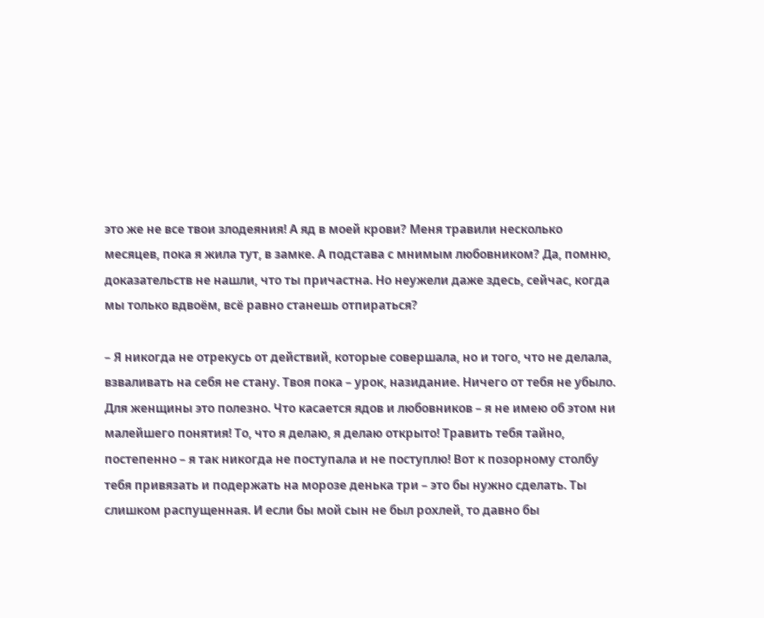это же не все твои злодеяния! А яд в моей крови? Меня травили несколько месяцев, пока я жила тут, в замке. А подстава с мнимым любовником? Да, помню, доказательств не нашли, что ты причастна. Но неужели даже здесь, сейчас, когда мы только вдвоём, всё равно станешь отпираться?

– Я никогда не отрекусь от действий, которые совершала, но и того, что не делала, взваливать на себя не стану. Твоя пока – урок, назидание. Ничего от тебя не убыло. Для женщины это полезно. Что касается ядов и любовников – я не имею об этом ни малейшего понятия! То, что я делаю, я делаю открыто! Травить тебя тайно, постепенно – я так никогда не поступала и не поступлю! Вот к позорному столбу тебя привязать и подержать на морозе денька три – это бы нужно сделать. Ты слишком распущенная. И если бы мой сын не был рохлей, то давно бы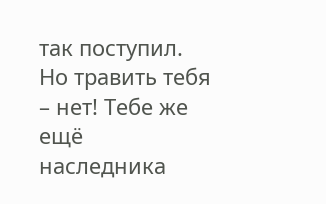так поступил. Но травить тебя – нет! Тебе же ещё наследника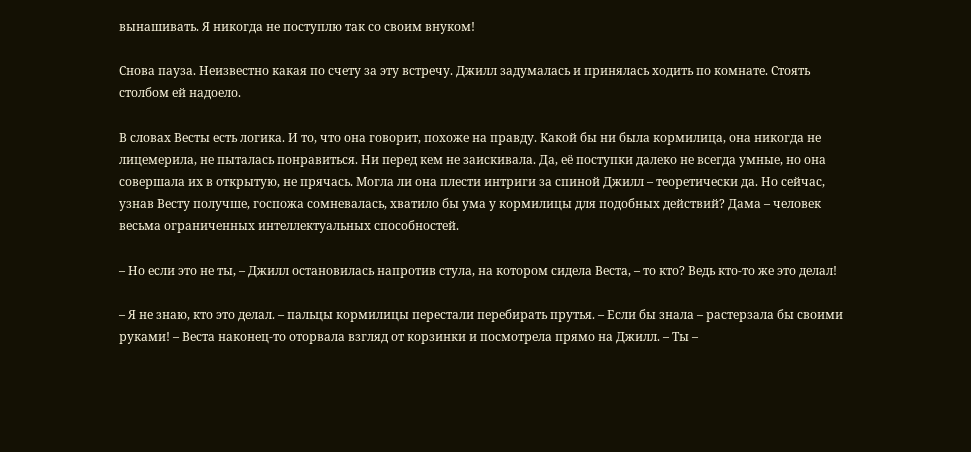вынашивать. Я никогда не поступлю так со своим внуком!

Снова пауза. Неизвестно какая по счету за эту встречу. Джилл задумалась и принялась ходить по комнате. Стоять столбом ей надоело.

В словах Весты есть логика. И то, что она говорит, похоже на правду. Какой бы ни была кормилица, она никогда не лицемерила, не пыталась понравиться. Ни перед кем не заискивала. Да, её поступки далеко не всегда умные, но она совершала их в открытую, не прячась. Могла ли она плести интриги за спиной Джилл – теоретически да. Но сейчас, узнав Весту получше, госпожа сомневалась, хватило бы ума у кормилицы для подобных действий? Дама – человек весьма ограниченных интеллектуальных способностей.

– Но если это не ты, – Джилл остановилась напротив стула, на котором сидела Веста, – то кто? Ведь кто-то же это делал!

– Я не знаю, кто это делал. – пальцы кормилицы перестали перебирать прутья. – Если бы знала – растерзала бы своими руками! – Веста наконец-то оторвала взгляд от корзинки и посмотрела прямо на Джилл. – Ты –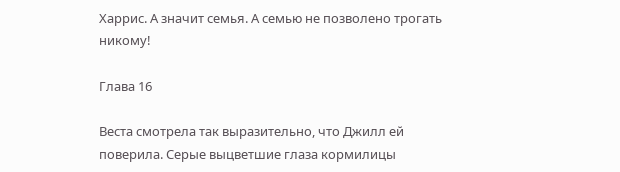Харрис. А значит семья. А семью не позволено трогать никому!

Глава 16

Веста смотрела так выразительно, что Джилл ей поверила. Серые выцветшие глаза кормилицы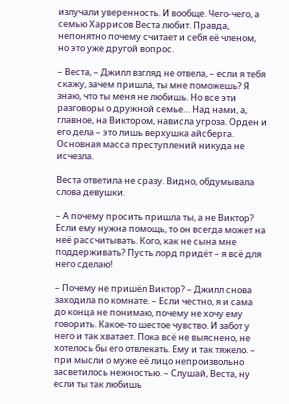излучали уверенность. И вообще. Чего-чего, а семью Харрисов Веста любит. Правда, непонятно почему считает и себя её членом, но это уже другой вопрос.

– Веста, – Джилл взгляд не отвела, – если я тебя скажу, зачем пришла, ты мне поможешь? Я знаю, что ты меня не любишь. Но все эти разговоры о дружной семье… Над нами, а, главное, на Виктором, нависла угроза. Орден и его дела – это лишь верхушка айсберга. Основная масса преступлений никуда не исчезла.

Веста ответила не сразу. Видно, обдумывала слова девушки.

– А почему просить пришла ты, а не Виктор? Если ему нужна помощь, то он всегда может на неё рассчитывать. Кого, как не сына мне поддерживать? Пусть лорд придёт – я всё для него сделаю!

– Почему не пришёл Виктор? – Джилл снова заходила по комнате. – Если честно, я и сама до конца не понимаю, почему не хочу ему говорить. Какое-то шестое чувство. И забот у него и так хватает. Пока всё не выяснено, не хотелось бы его отвлекать. Ему и так тяжело. – при мысли о муже её лицо непроизвольно засветилось нежностью. – Слушай, Веста, ну если ты так любишь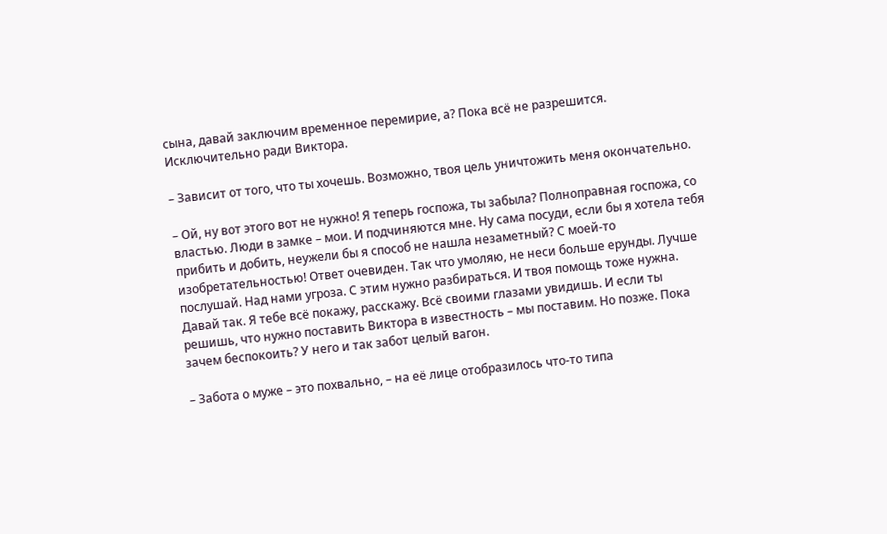сына, давай заключим временное перемирие, а? Пока всё не разрешится. Исключительно ради Виктора.

– Зависит от того, что ты хочешь. Возможно, твоя цель уничтожить меня окончательно.

– Ой, ну вот этого вот не нужно! Я теперь госпожа, ты забыла? Полноправная госпожа, со властью. Люди в замке – мои. И подчиняются мне. Ну сама посуди, если бы я хотела тебя прибить и добить, неужели бы я способ не нашла незаметный? С моей-то изобретательностью! Ответ очевиден. Так что умоляю, не неси больше ерунды. Лучше послушай. Над нами угроза. С этим нужно разбираться. И твоя помощь тоже нужна. Давай так. Я тебе всё покажу, расскажу. Всё своими глазами увидишь. И если ты решишь, что нужно поставить Виктора в известность – мы поставим. Но позже. Пока зачем беспокоить? У него и так забот целый вагон.

– Забота о муже – это похвально, – на её лице отобразилось что-то типа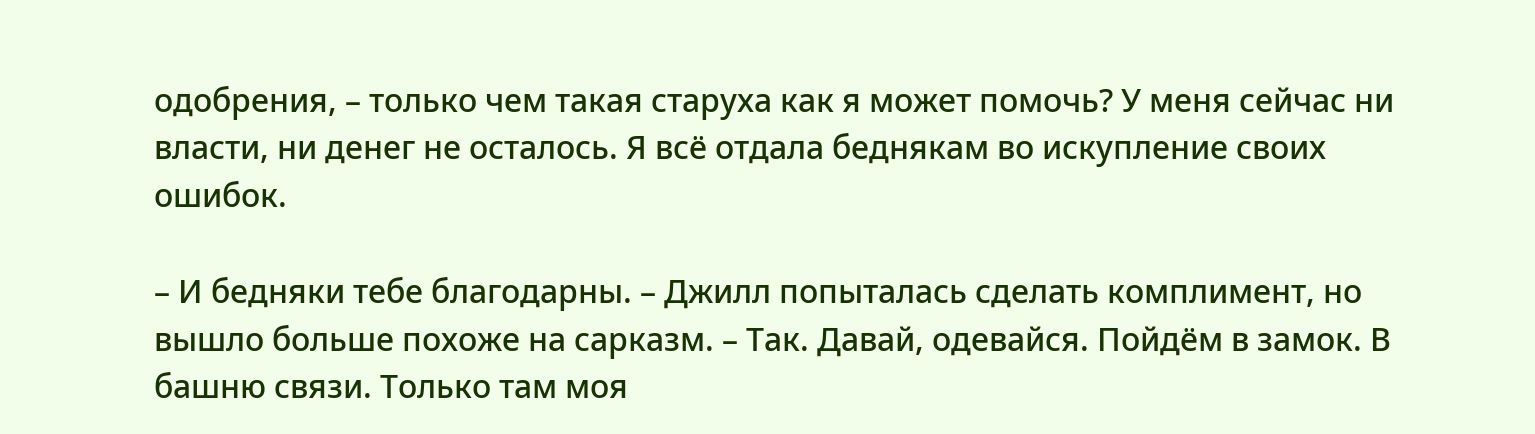одобрения, – только чем такая старуха как я может помочь? У меня сейчас ни власти, ни денег не осталось. Я всё отдала беднякам во искупление своих ошибок.

– И бедняки тебе благодарны. – Джилл попыталась сделать комплимент, но вышло больше похоже на сарказм. – Так. Давай, одевайся. Пойдём в замок. В башню связи. Только там моя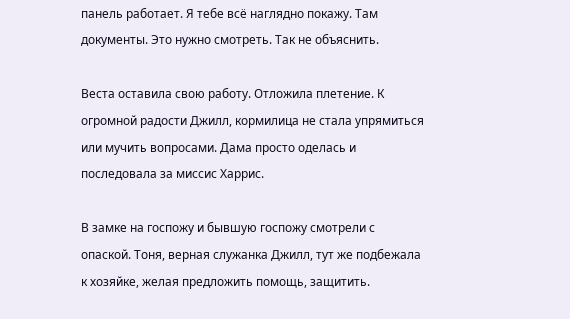панель работает. Я тебе всё наглядно покажу. Там документы. Это нужно смотреть. Так не объяснить.

Веста оставила свою работу. Отложила плетение. К огромной радости Джилл, кормилица не стала упрямиться или мучить вопросами. Дама просто оделась и последовала за миссис Харрис.

В замке на госпожу и бывшую госпожу смотрели с опаской. Тоня, верная служанка Джилл, тут же подбежала к хозяйке, желая предложить помощь, защитить.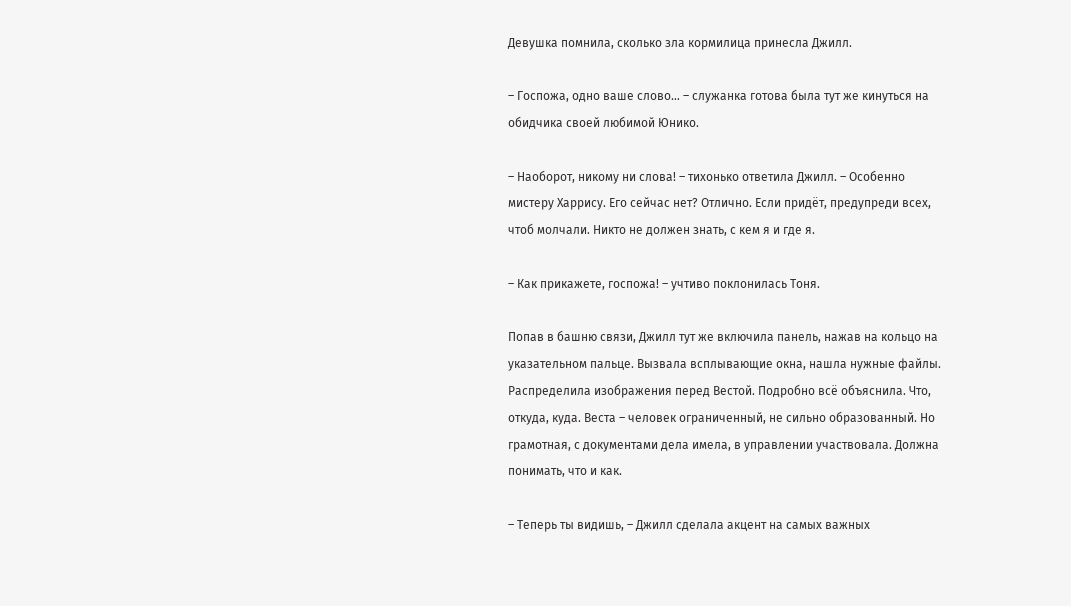Девушка помнила, сколько зла кормилица принесла Джилл.

– Госпожа, одно ваше слово… – служанка готова была тут же кинуться на обидчика своей любимой Юнико.

– Наоборот, никому ни слова! – тихонько ответила Джилл. – Особенно мистеру Харрису. Его сейчас нет? Отлично. Если придёт, предупреди всех, чтоб молчали. Никто не должен знать, с кем я и где я.

– Как прикажете, госпожа! – учтиво поклонилась Тоня.

Попав в башню связи, Джилл тут же включила панель, нажав на кольцо на указательном пальце. Вызвала всплывающие окна, нашла нужные файлы. Распределила изображения перед Вестой. Подробно всё объяснила. Что, откуда, куда. Веста – человек ограниченный, не сильно образованный. Но грамотная, с документами дела имела, в управлении участвовала. Должна понимать, что и как.

– Теперь ты видишь, – Джилл сделала акцент на самых важных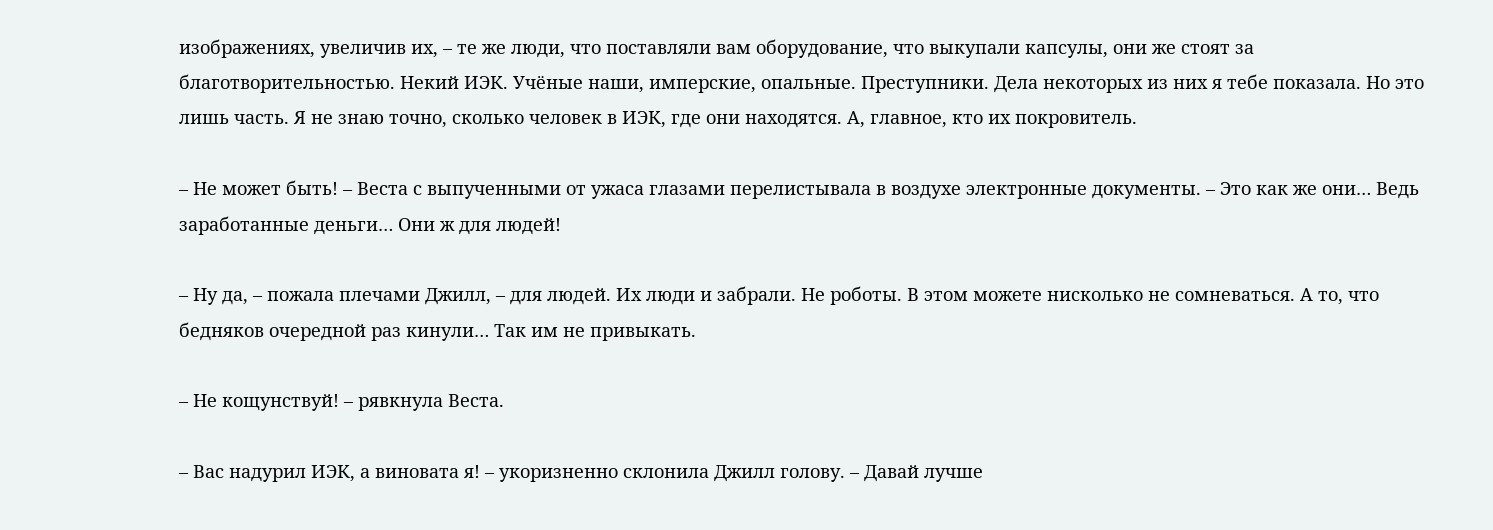изображениях, увеличив их, – те же люди, что поставляли вам оборудование, что выкупали капсулы, они же стоят за благотворительностью. Некий ИЭК. Учёные наши, имперские, опальные. Преступники. Дела некоторых из них я тебе показала. Но это лишь часть. Я не знаю точно, сколько человек в ИЭК, где они находятся. А, главное, кто их покровитель.

– Не может быть! – Веста с выпученными от ужаса глазами перелистывала в воздухе электронные документы. – Это как же они… Ведь заработанные деньги… Они ж для людей!

– Ну да, – пожала плечами Джилл, – для людей. Их люди и забрали. Не роботы. В этом можете нисколько не сомневаться. А то, что бедняков очередной раз кинули… Так им не привыкать.

– Не кощунствуй! – рявкнула Веста.

– Вас надурил ИЭК, а виновата я! – укоризненно склонила Джилл голову. – Давай лучше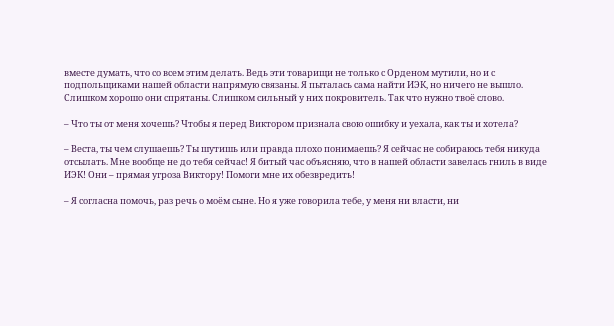вместе думать, что со всем этим делать. Ведь эти товарищи не только с Орденом мутили, но и с подпольщиками нашей области напрямую связаны. Я пыталась сама найти ИЭК, но ничего не вышло. Слишком хорошо они спрятаны. Слишком сильный у них покровитель. Так что нужно твоё слово.

– Что ты от меня хочешь? Чтобы я перед Виктором признала свою ошибку и уехала, как ты и хотела?

– Веста, ты чем слушаешь? Ты шутишь или правда плохо понимаешь? Я сейчас не собираюсь тебя никуда отсылать. Мне вообще не до тебя сейчас! Я битый час объясняю, что в нашей области завелась гниль в виде ИЭК! Они – прямая угроза Виктору! Помоги мне их обезвредить!

– Я согласна помочь, раз речь о моём сыне. Но я уже говорила тебе, у меня ни власти, ни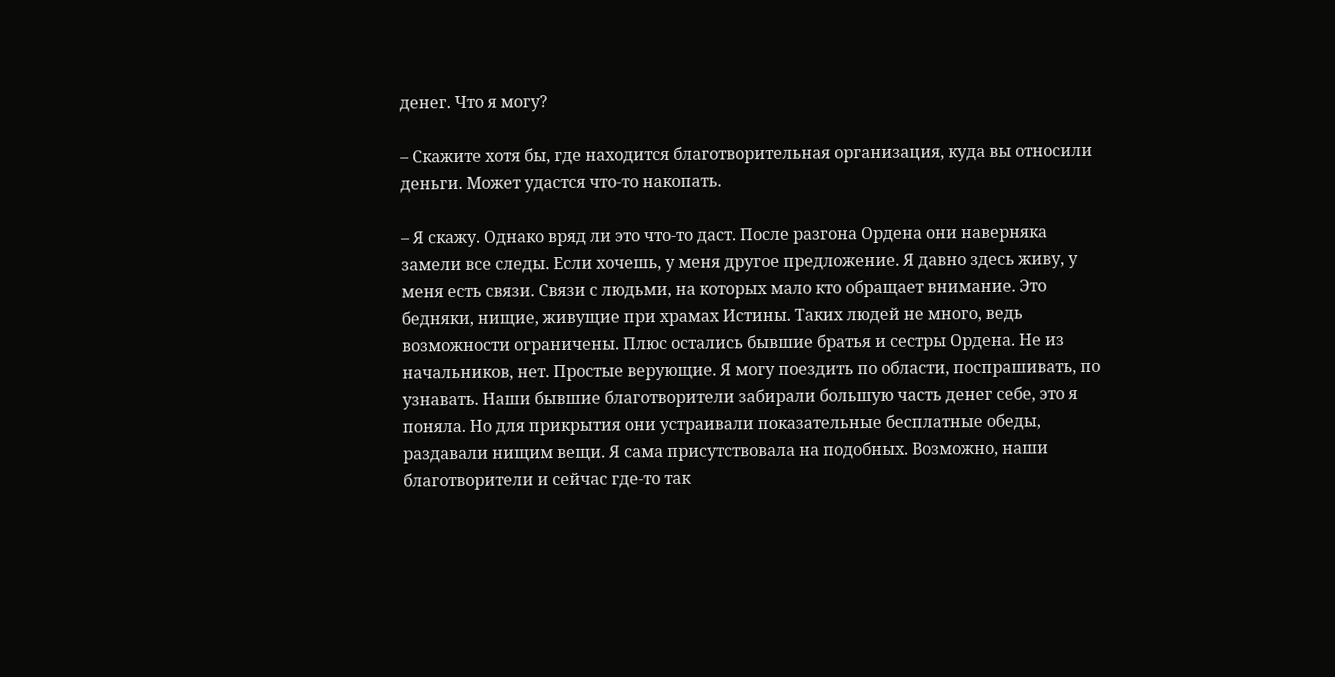денег. Что я могу?

– Скажите хотя бы, где находится благотворительная организация, куда вы относили деньги. Может удастся что-то накопать.

– Я скажу. Однако вряд ли это что-то даст. После разгона Ордена они наверняка замели все следы. Если хочешь, у меня другое предложение. Я давно здесь живу, у меня есть связи. Связи с людьми, на которых мало кто обращает внимание. Это бедняки, нищие, живущие при храмах Истины. Таких людей не много, ведь возможности ограничены. Плюс остались бывшие братья и сестры Ордена. Не из начальников, нет. Простые верующие. Я могу поездить по области, поспрашивать, по узнавать. Наши бывшие благотворители забирали большую часть денег себе, это я поняла. Но для прикрытия они устраивали показательные бесплатные обеды, раздавали нищим вещи. Я сама присутствовала на подобных. Возможно, наши благотворители и сейчас где-то так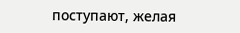поступают, желая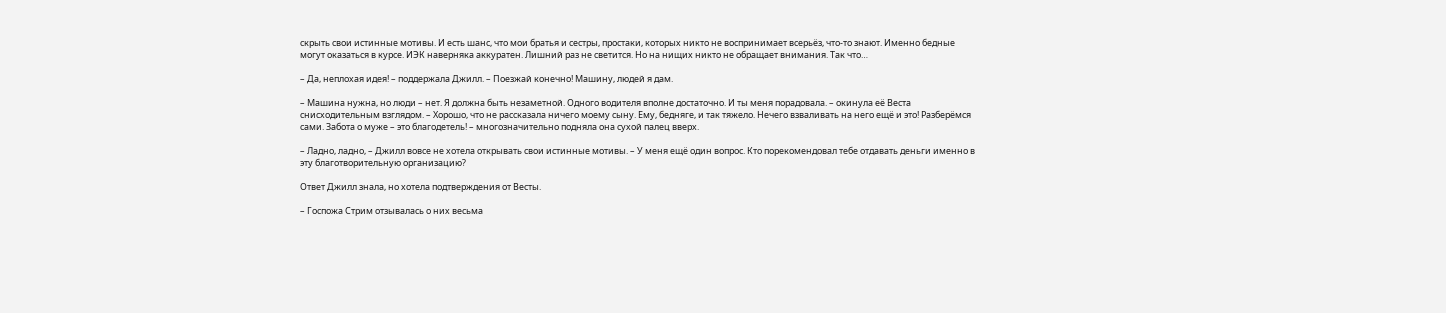скрыть свои истинные мотивы. И есть шанс, что мои братья и сестры, простаки, которых никто не воспринимает всерьёз, что-то знают. Именно бедные могут оказаться в курсе. ИЭК наверняка аккуратен. Лишний раз не светится. Но на нищих никто не обращает внимания. Так что…

– Да, неплохая идея! – поддержала Джилл. – Поезжай конечно! Машину, людей я дам.

– Машина нужна, но люди – нет. Я должна быть незаметной. Одного водителя вполне достаточно. И ты меня порадовала. – окинула её Веста снисходительным взглядом. – Хорошо, что не рассказала ничего моему сыну. Ему, бедняге, и так тяжело. Нечего взваливать на него ещё и это! Разберёмся сами. Забота о муже – это благодетель! – многозначительно подняла она сухой палец вверх.

– Ладно, ладно, – Джилл вовсе не хотела открывать свои истинные мотивы. – У меня ещё один вопрос. Кто порекомендовал тебе отдавать деньги именно в эту благотворительную организацию?

Ответ Джилл знала, но хотела подтверждения от Весты.

– Госпожа Стрим отзывалась о них весьма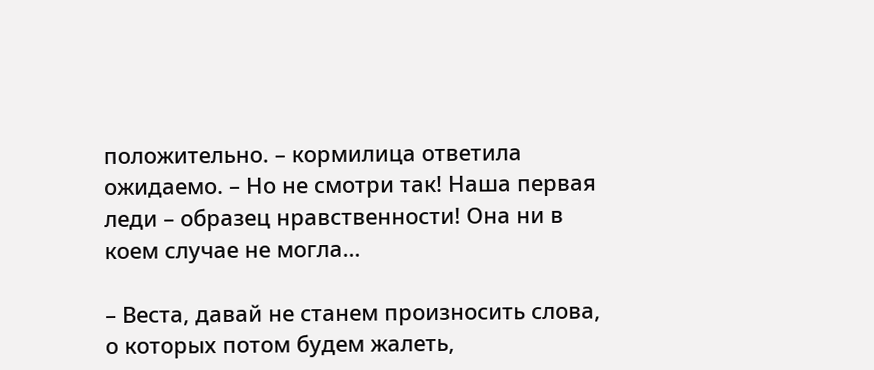положительно. – кормилица ответила ожидаемо. – Но не смотри так! Наша первая леди – образец нравственности! Она ни в коем случае не могла…

– Веста, давай не станем произносить слова, о которых потом будем жалеть,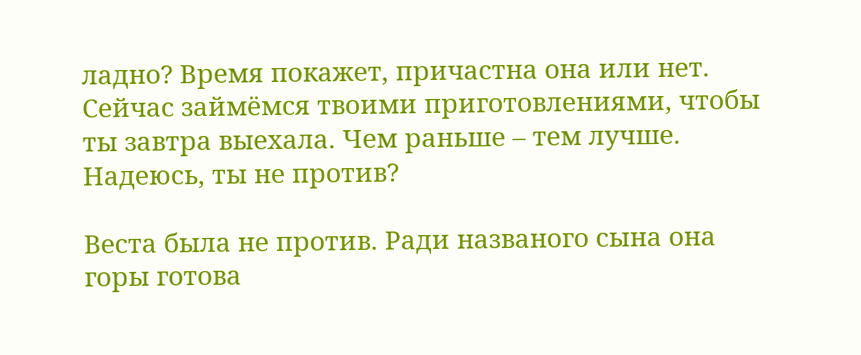ладно? Время покажет, причастна она или нет. Сейчас займёмся твоими приготовлениями, чтобы ты завтра выехала. Чем раньше – тем лучше. Надеюсь, ты не против?

Веста была не против. Ради названого сына она горы готова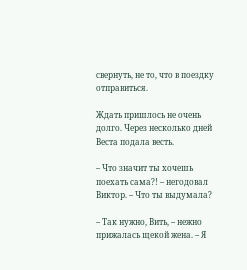свернуть, не то, что в поездку отправиться.

Ждать пришлось не очень долго. Через несколько дней Веста подала весть.

– Что значит ты хочешь поехать сама?! – негодовал Виктор. – Что ты выдумала?

– Так нужно, Вить, – нежно прижалась щекой жена. – Я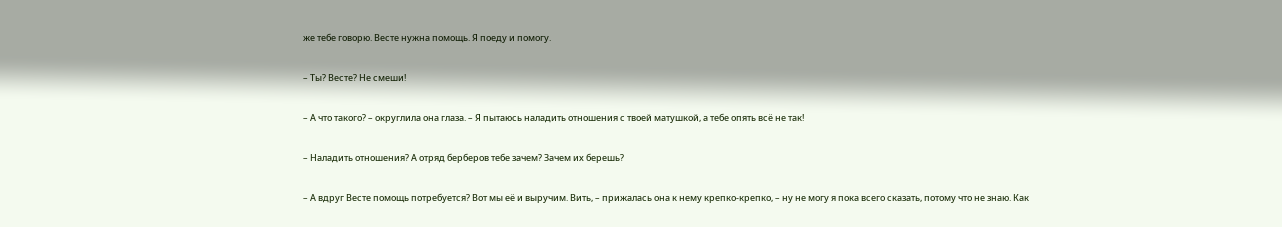же тебе говорю. Весте нужна помощь. Я поеду и помогу.

– Ты? Весте? Не смеши!

– А что такого? – округлила она глаза. – Я пытаюсь наладить отношения с твоей матушкой, а тебе опять всё не так!

– Наладить отношения? А отряд берберов тебе зачем? Зачем их берешь?

– А вдруг Весте помощь потребуется? Вот мы её и выручим. Вить, – прижалась она к нему крепко-крепко, – ну не могу я пока всего сказать, потому что не знаю. Как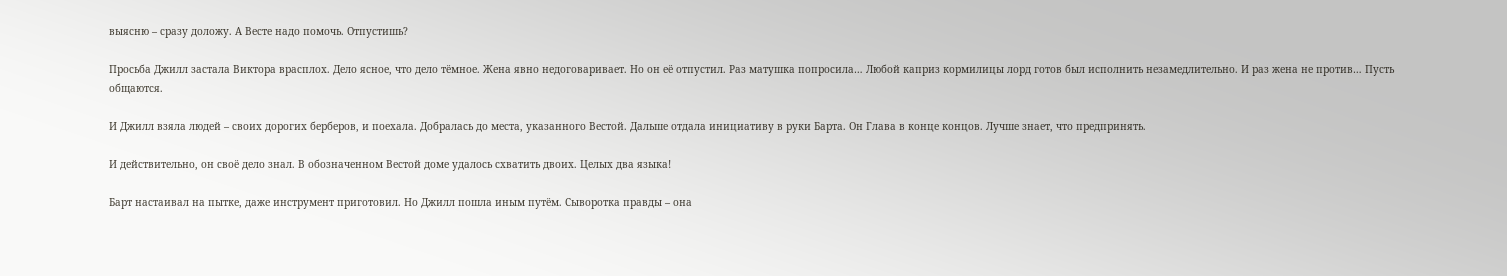выясню – сразу доложу. А Весте надо помочь. Отпустишь?

Просьба Джилл застала Виктора врасплох. Дело ясное, что дело тёмное. Жена явно недоговаривает. Но он её отпустил. Раз матушка попросила… Любой каприз кормилицы лорд готов был исполнить незамедлительно. И раз жена не против… Пусть общаются.

И Джилл взяла людей – своих дорогих берберов, и поехала. Добралась до места, указанного Вестой. Дальше отдала инициативу в руки Барта. Он Глава в конце концов. Лучше знает, что предпринять.

И действительно, он своё дело знал. В обозначенном Вестой доме удалось схватить двоих. Целых два языка!

Барт настаивал на пытке, даже инструмент приготовил. Но Джилл пошла иным путём. Сыворотка правды – она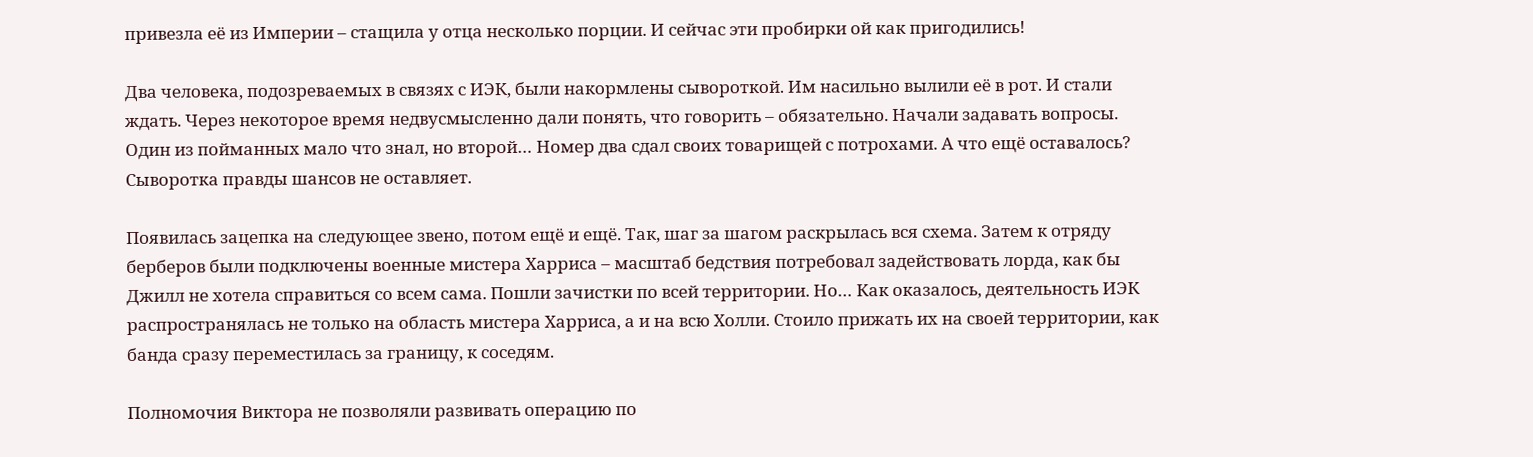привезла её из Империи – стащила у отца несколько порции. И сейчас эти пробирки ой как пригодились!

Два человека, подозреваемых в связях с ИЭК, были накормлены сывороткой. Им насильно вылили её в рот. И стали ждать. Через некоторое время недвусмысленно дали понять, что говорить – обязательно. Начали задавать вопросы. Один из пойманных мало что знал, но второй… Номер два сдал своих товарищей с потрохами. А что ещё оставалось? Сыворотка правды шансов не оставляет.

Появилась зацепка на следующее звено, потом ещё и ещё. Так, шаг за шагом раскрылась вся схема. Затем к отряду берберов были подключены военные мистера Харриса – масштаб бедствия потребовал задействовать лорда, как бы Джилл не хотела справиться со всем сама. Пошли зачистки по всей территории. Но… Как оказалось, деятельность ИЭК распространялась не только на область мистера Харриса, а и на всю Холли. Стоило прижать их на своей территории, как банда сразу переместилась за границу, к соседям.

Полномочия Виктора не позволяли развивать операцию по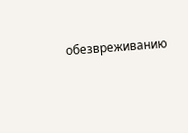обезвреживанию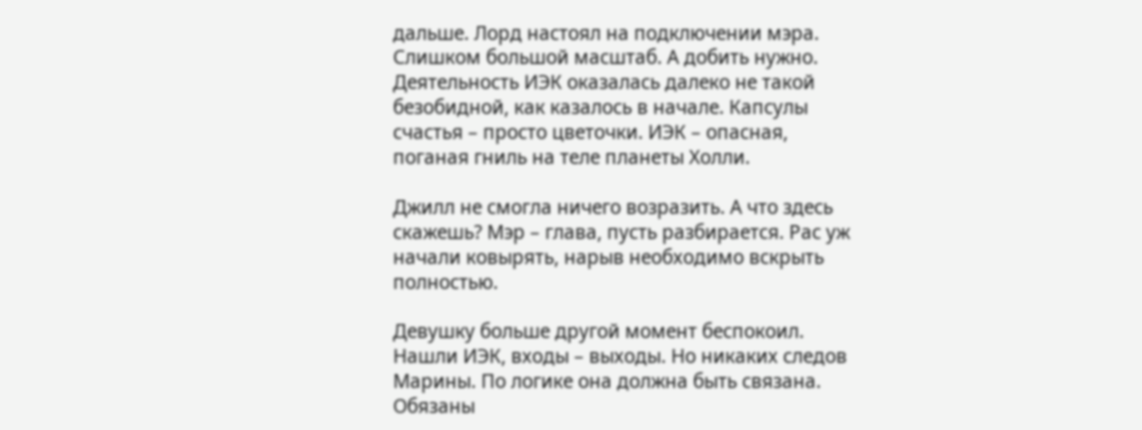дальше. Лорд настоял на подключении мэра. Слишком большой масштаб. А добить нужно. Деятельность ИЭК оказалась далеко не такой безобидной, как казалось в начале. Капсулы счастья – просто цветочки. ИЭК – опасная, поганая гниль на теле планеты Холли.

Джилл не смогла ничего возразить. А что здесь скажешь? Мэр – глава, пусть разбирается. Рас уж начали ковырять, нарыв необходимо вскрыть полностью.

Девушку больше другой момент беспокоил. Нашли ИЭК, входы – выходы. Но никаких следов Марины. По логике она должна быть связана. Обязаны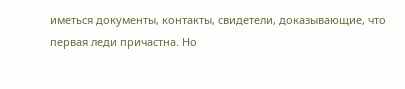иметься документы, контакты, свидетели, доказывающие, что первая леди причастна. Но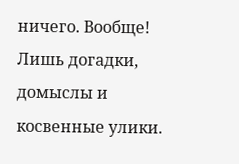ничего. Вообще! Лишь догадки, домыслы и косвенные улики.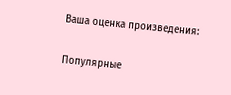Ваша оценка произведения:

Популярные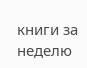книги за неделю